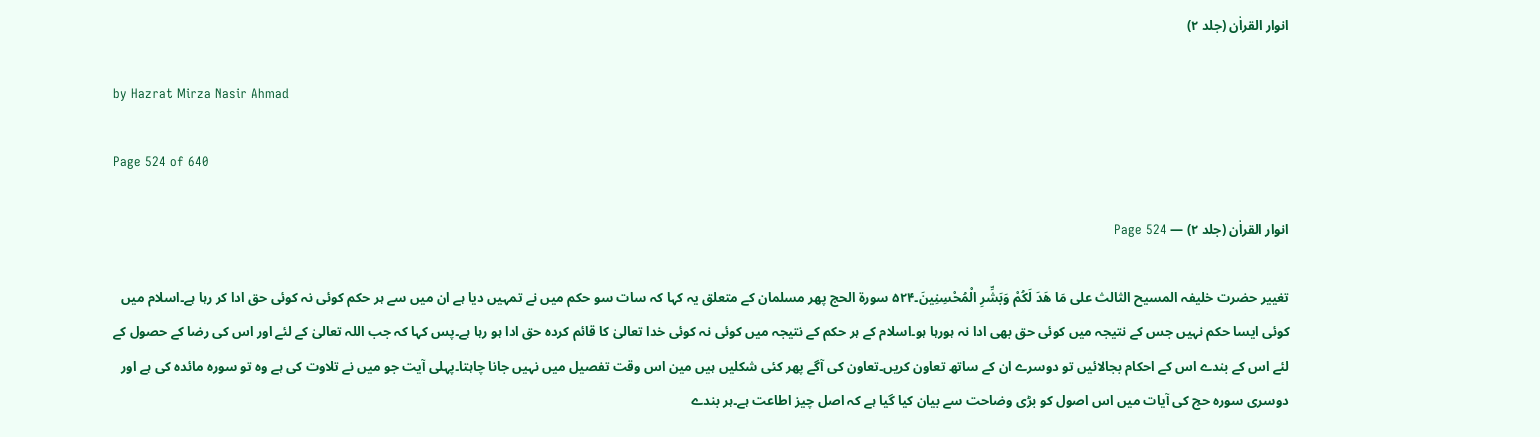انوار القراٰن (جلد ۲)

by Hazrat Mirza Nasir Ahmad

Page 524 of 640

انوار القراٰن (جلد ۲) — Page 524

تغییر حضرت خلیفہ المسیح الثالث على مَا هَدَ لَكُمْ وَبَشِّرِ الْمُحْسِنِينَ۔۵۲۴ سورة الحج پھر مسلمان کے متعلق یہ کہا کہ سات سو حکم میں نے تمہیں دیا ہے ان میں سے ہر حکم کوئی نہ کوئی حق ادا کر رہا ہے۔اسلام میں کوئی ایسا حکم نہیں جس کے نتیجہ میں کوئی حق بھی ادا نہ ہورہا ہو۔اسلام کے ہر حکم کے نتیجہ میں کوئی نہ کوئی خدا تعالیٰ کا قائم کردہ حق ادا ہو رہا ہے۔پس کہا کہ جب اللہ تعالیٰ کے لئے اور اس کی رضا کے حصول کے لئے اس کے بندے اس کے احکام بجالائیں تو دوسرے ان کے ساتھ تعاون کریں۔تعاون کی آگے پھر کئی شکلیں ہیں مین اس وقت تفصیل میں نہیں جانا چاہتا۔پہلی آیت جو میں نے تلاوت کی ہے وہ تو سورہ مائدہ کی ہے اور دوسری سورہ حج کی آیات میں اس اصول کو بڑی وضاحت سے بیان کیا گیا ہے کہ اصل چیز اطاعت ہے۔ہر بندے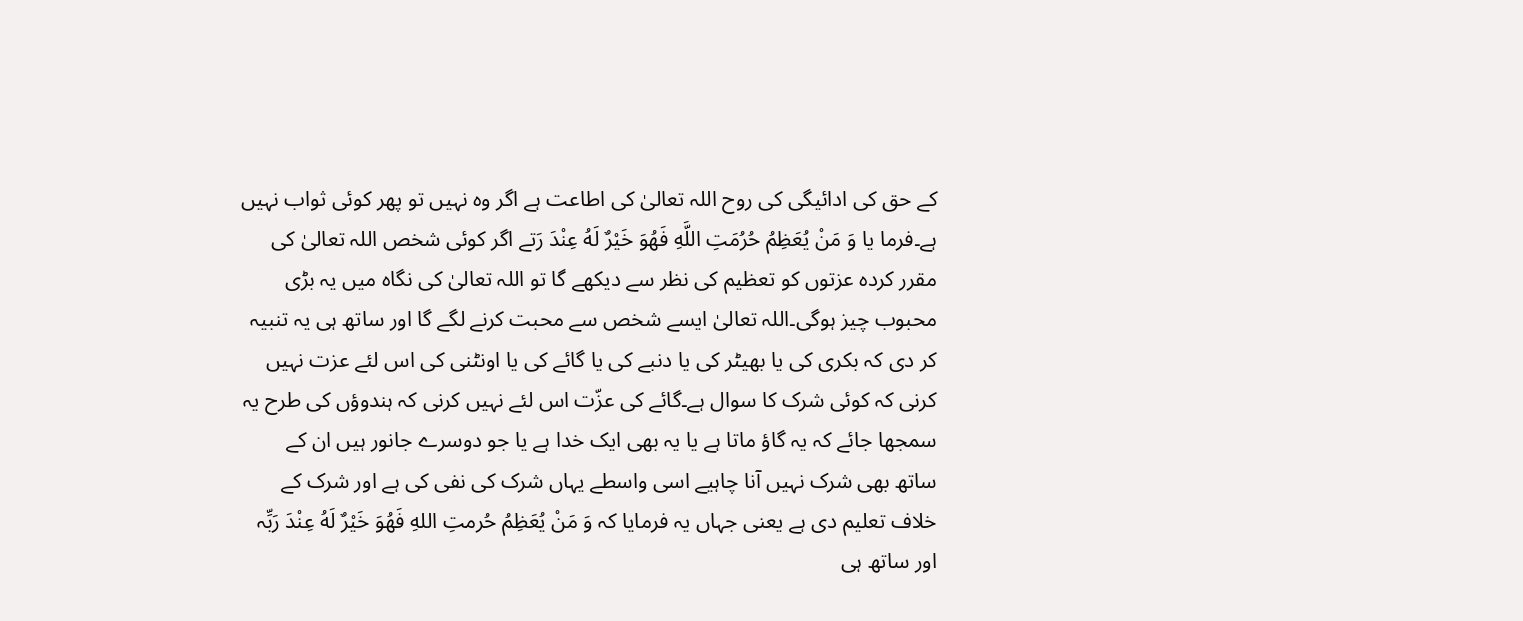کے حق کی ادائیگی کی روح اللہ تعالیٰ کی اطاعت ہے اگر وہ نہیں تو پھر کوئی ثواب نہیں ہے۔فرما يا وَ مَنْ يُعَظِمُ حُرُمَتِ اللَّهِ فَهُوَ خَيْرٌ لَهُ عِنْدَ رَتے اگر کوئی شخص اللہ تعالیٰ کی مقرر کردہ عزتوں کو تعظیم کی نظر سے دیکھے گا تو اللہ تعالیٰ کی نگاہ میں یہ بڑی محبوب چیز ہوگی۔اللہ تعالیٰ ایسے شخص سے محبت کرنے لگے گا اور ساتھ ہی یہ تنبیہ کر دی کہ بکری کی یا بھیٹر کی یا دنبے کی یا گائے کی یا اونٹنی کی اس لئے عزت نہیں کرنی کہ کوئی شرک کا سوال ہے۔گائے کی عزّت اس لئے نہیں کرنی کہ ہندوؤں کی طرح یہ سمجھا جائے کہ یہ گاؤ ماتا ہے یا یہ بھی ایک خدا ہے یا جو دوسرے جانور ہیں ان کے ساتھ بھی شرک نہیں آنا چاہیے اسی واسطے یہاں شرک کی نفی کی ہے اور شرک کے خلاف تعلیم دی ہے یعنی جہاں یہ فرمایا کہ وَ مَنْ يُعَظِمُ حُرمتِ اللهِ فَهُوَ خَيْرٌ لَهُ عِنْدَ رَبِّہ اور ساتھ ہی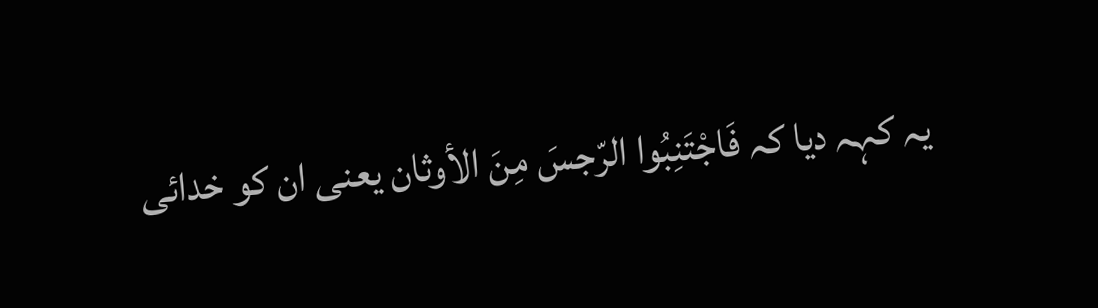یہ کہہ دیا کہ فَاجْتَنِبُوا الرّجسَ مِنَ الأوثان یعنی ان کو خدائی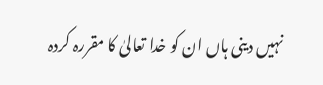نہیں دینی ہاں ان کو خدا تعالیٰ کا مقررہ کردہ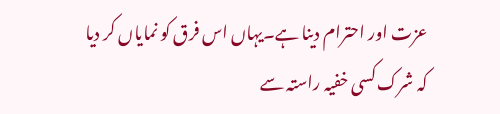عزت اور احترام دینا ہے۔یہاں اس فرق کو نمایاں کر دیا کہ شرک کسی خفیہ راستہ سے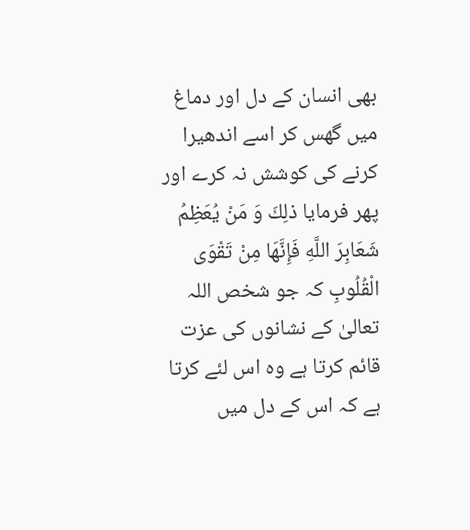بھی انسان کے دل اور دماغ میں گھس کر اسے اندھیرا کرنے کی کوشش نہ کرے اور پھر فرمایا ذلِكَ وَ مَنْ يُعَظِمُ شَعَابِرَ اللَّهِ فَإِنَّهَا مِنْ تَقْوَى الْقُلُوبِ کہ جو شخص اللہ تعالیٰ کے نشانوں کی عزت قائم کرتا ہے وہ اس لئے کرتا ہے کہ اس کے دل میں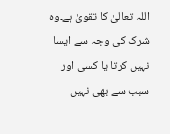اللہ تعالیٰ کا تقویٰ ہے۔وہ شرک کی وجہ سے ایسا نہیں کرتا یا کسی اور سبب سے بھی نہیں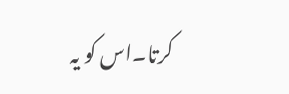کرتا۔اس کو یہ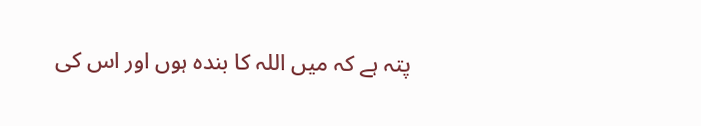پتہ ہے کہ میں اللہ کا بندہ ہوں اور اس کی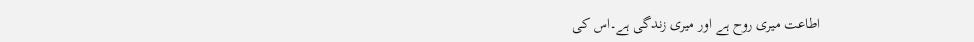اطاعت میری روح ہے اور میری زندگی ہے۔اس کی